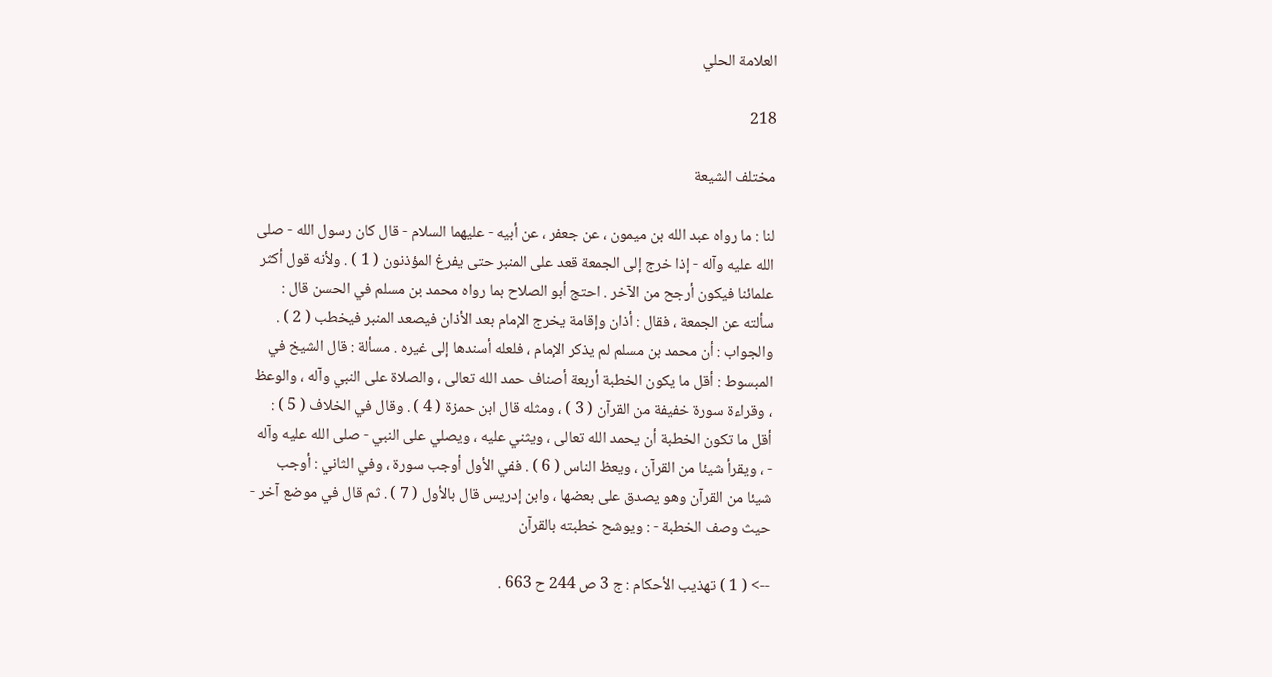العلامة الحلي

218

مختلف الشيعة

لنا : ما رواه عبد الله بن ميمون ، عن جعفر ، عن أبيه - عليهما السلام - قال كان رسول الله - صلى الله عليه وآله - إذا خرج إلى الجمعة قعد على المنبر حتى يفرغ المؤذنون ( 1 ) . ولأنه قول أكثر علمائنا فيكون أرجح من الآخر . احتج أبو الصلاح بما رواه محمد بن مسلم في الحسن قال : سألته عن الجمعة ، فقال : أذان وإقامة يخرج الإمام بعد الأذان فيصعد المنبر فيخطب ( 2 ) . والجواب : أن محمد بن مسلم لم يذكر الإمام ، فلعله أسندها إلى غيره . مسألة : قال الشيخ في المبسوط : أقل ما يكون الخطبة أربعة أصناف حمد الله تعالى ، والصلاة على النبي وآله ، والوعظ ، وقراءة سورة خفيفة من القرآن ( 3 ) ، ومثله قال ابن حمزة ( 4 ) . وقال في الخلاف ( 5 ) : أقل ما تكون الخطبة أن يحمد الله تعالى ، ويثني عليه ، ويصلي على النبي - صلى الله عليه وآله - ، ويقرأ شيئا من القرآن ، ويعظ الناس ( 6 ) . ففي الأول أوجب سورة ، وفي الثاني : أوجب شيئا من القرآن وهو يصدق على بعضها ، وابن إدريس قال بالأول ( 7 ) . ثم قال في موضع آخر - حيث وصف الخطبة - : ويوشح خطبته بالقرآن

--> ( 1 ) تهذيب الأحكام : ج 3 ص 244 ح 663 .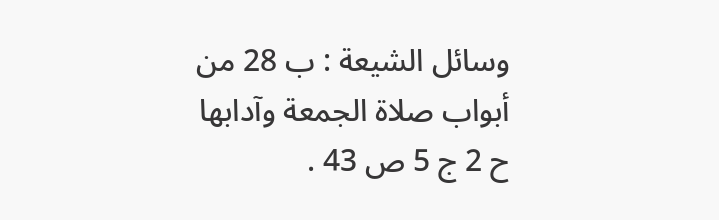وسائل الشيعة : ب 28 من أبواب صلاة الجمعة وآدابها ح 2 ج 5 ص 43 .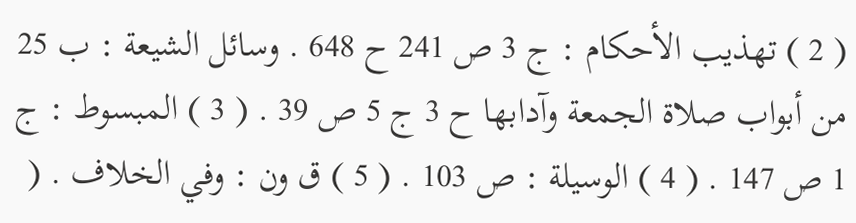( 2 ) تهذيب الأحكام : ج 3 ص 241 ح 648 . وسائل الشيعة : ب 25 من أبواب صلاة الجمعة وآدابها ح 3 ج 5 ص 39 . ( 3 ) المبسوط : ج 1 ص 147 . ( 4 ) الوسيلة : ص 103 . ( 5 ) ق ون : وفي الخلاف . (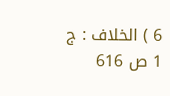6 ) الخلاف : ج 1 ص 616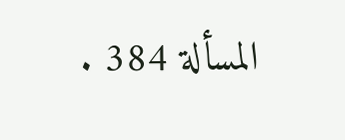المسألة 384 .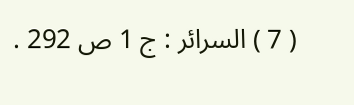( 7 ) السرائر : ج 1 ص 292 .